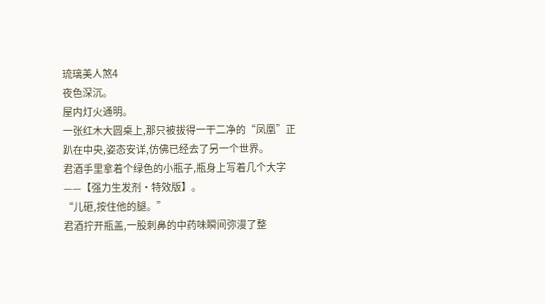琉璃美人煞4
夜色深沉。
屋内灯火通明。
一张红木大圆桌上,那只被拔得一干二净的“凤凰”正趴在中央,姿态安详,仿佛已经去了另一个世界。
君酒手里拿着个绿色的小瓶子,瓶身上写着几个大字——【强力生发剂·特效版】。
“儿砸,按住他的腿。”
君酒拧开瓶盖,一股刺鼻的中药味瞬间弥漫了整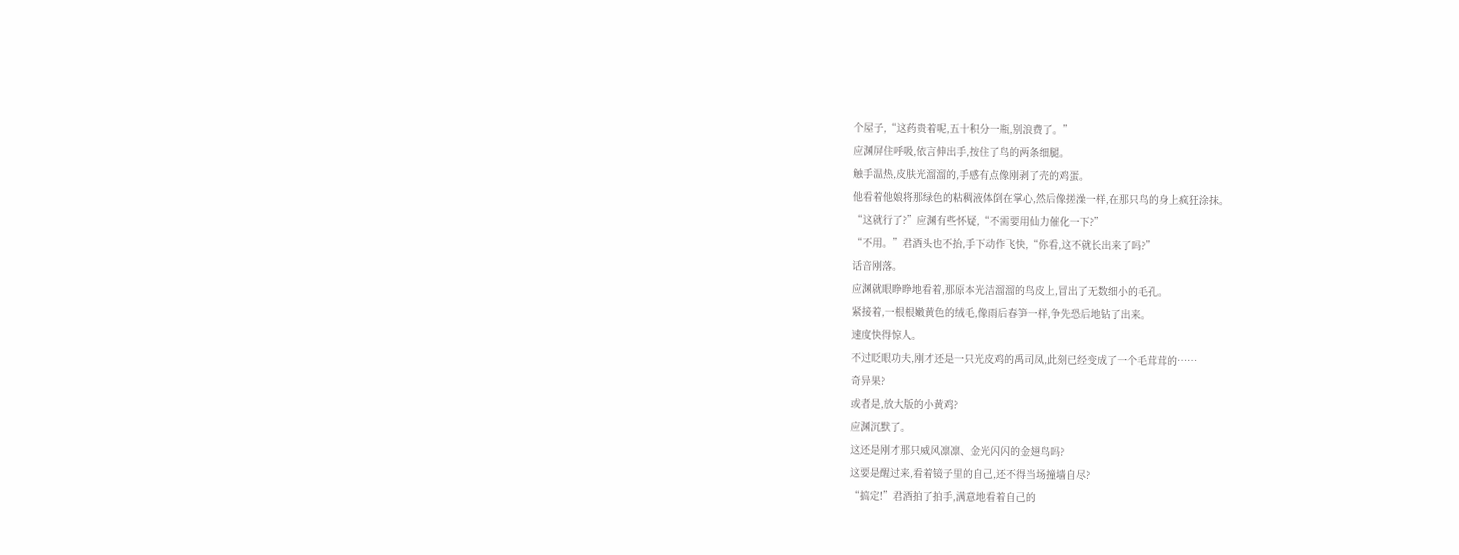个屋子,“这药贵着呢,五十积分一瓶,别浪费了。”
应渊屏住呼吸,依言伸出手,按住了鸟的两条细腿。
触手温热,皮肤光溜溜的,手感有点像刚剥了壳的鸡蛋。
他看着他娘将那绿色的粘稠液体倒在掌心,然后像搓澡一样,在那只鸟的身上疯狂涂抹。
“这就行了?”应渊有些怀疑,“不需要用仙力催化一下?”
“不用。”君酒头也不抬,手下动作飞快,“你看,这不就长出来了吗?”
话音刚落。
应渊就眼睁睁地看着,那原本光洁溜溜的鸟皮上,冒出了无数细小的毛孔。
紧接着,一根根嫩黄色的绒毛,像雨后春笋一样,争先恐后地钻了出来。
速度快得惊人。
不过眨眼功夫,刚才还是一只光皮鸡的禹司凤,此刻已经变成了一个毛茸茸的……
奇异果?
或者是,放大版的小黄鸡?
应渊沉默了。
这还是刚才那只威风凛凛、金光闪闪的金翅鸟吗?
这要是醒过来,看着镜子里的自己,还不得当场撞墙自尽?
“搞定!”君酒拍了拍手,满意地看着自己的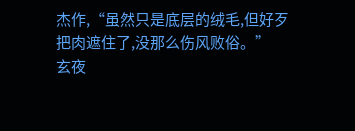杰作,“虽然只是底层的绒毛,但好歹把肉遮住了,没那么伤风败俗。”
玄夜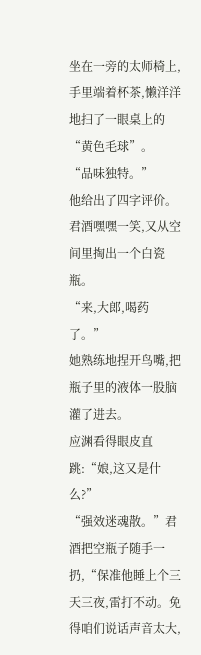坐在一旁的太师椅上,手里端着杯茶,懒洋洋地扫了一眼桌上的“黄色毛球”。
“品味独特。”
他给出了四字评价。
君酒嘿嘿一笑,又从空间里掏出一个白瓷瓶。
“来,大郎,喝药了。”
她熟练地捏开鸟嘴,把瓶子里的液体一股脑灌了进去。
应渊看得眼皮直跳:“娘,这又是什么?”
“强效迷魂散。”君酒把空瓶子随手一扔,“保准他睡上个三天三夜,雷打不动。免得咱们说话声音太大,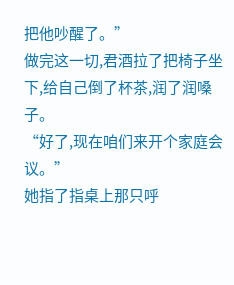把他吵醒了。”
做完这一切,君酒拉了把椅子坐下,给自己倒了杯茶,润了润嗓子。
“好了,现在咱们来开个家庭会议。”
她指了指桌上那只呼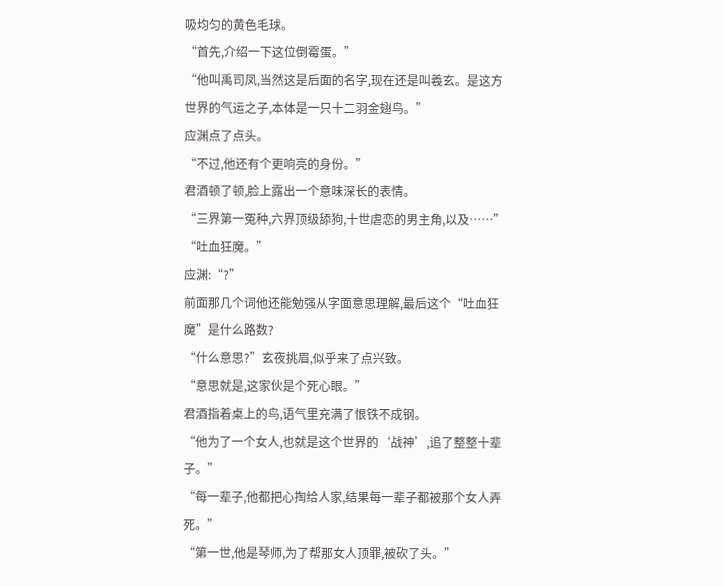吸均匀的黄色毛球。
“首先,介绍一下这位倒霉蛋。”
“他叫禹司凤,当然这是后面的名字,现在还是叫羲玄。是这方世界的气运之子,本体是一只十二羽金翅鸟。”
应渊点了点头。
“不过,他还有个更响亮的身份。”
君酒顿了顿,脸上露出一个意味深长的表情。
“三界第一冤种,六界顶级舔狗,十世虐恋的男主角,以及……”
“吐血狂魔。”
应渊:“?”
前面那几个词他还能勉强从字面意思理解,最后这个“吐血狂魔”是什么路数?
“什么意思?”玄夜挑眉,似乎来了点兴致。
“意思就是,这家伙是个死心眼。”
君酒指着桌上的鸟,语气里充满了恨铁不成钢。
“他为了一个女人,也就是这个世界的‘战神’,追了整整十辈子。”
“每一辈子,他都把心掏给人家,结果每一辈子都被那个女人弄死。”
“第一世,他是琴师,为了帮那女人顶罪,被砍了头。”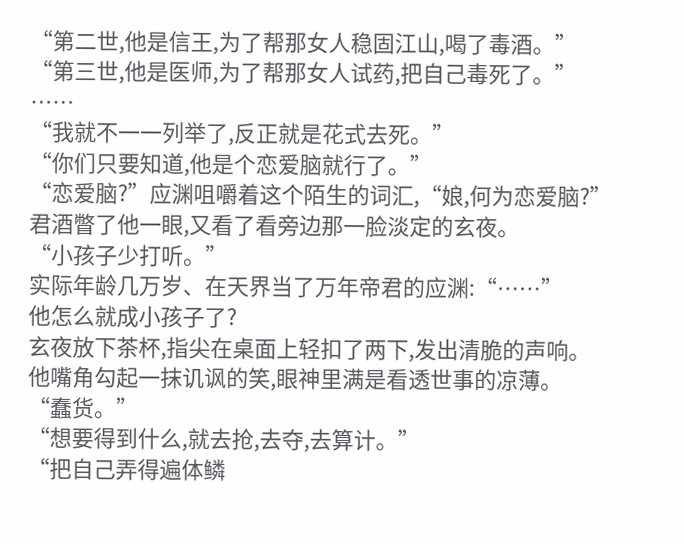“第二世,他是信王,为了帮那女人稳固江山,喝了毒酒。”
“第三世,他是医师,为了帮那女人试药,把自己毒死了。”
……
“我就不一一列举了,反正就是花式去死。”
“你们只要知道,他是个恋爱脑就行了。”
“恋爱脑?”应渊咀嚼着这个陌生的词汇,“娘,何为恋爱脑?”
君酒瞥了他一眼,又看了看旁边那一脸淡定的玄夜。
“小孩子少打听。”
实际年龄几万岁、在天界当了万年帝君的应渊:“……”
他怎么就成小孩子了?
玄夜放下茶杯,指尖在桌面上轻扣了两下,发出清脆的声响。
他嘴角勾起一抹讥讽的笑,眼神里满是看透世事的凉薄。
“蠢货。”
“想要得到什么,就去抢,去夺,去算计。”
“把自己弄得遍体鳞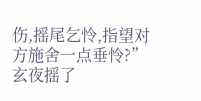伤,摇尾乞怜,指望对方施舍一点垂怜?”
玄夜摇了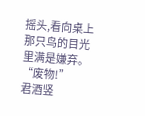摇头,看向桌上那只鸟的目光里满是嫌弃。
“废物!”
君酒竖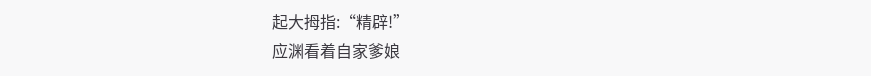起大拇指:“精辟!”
应渊看着自家爹娘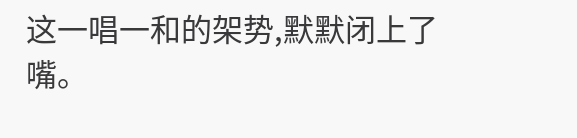这一唱一和的架势,默默闭上了嘴。